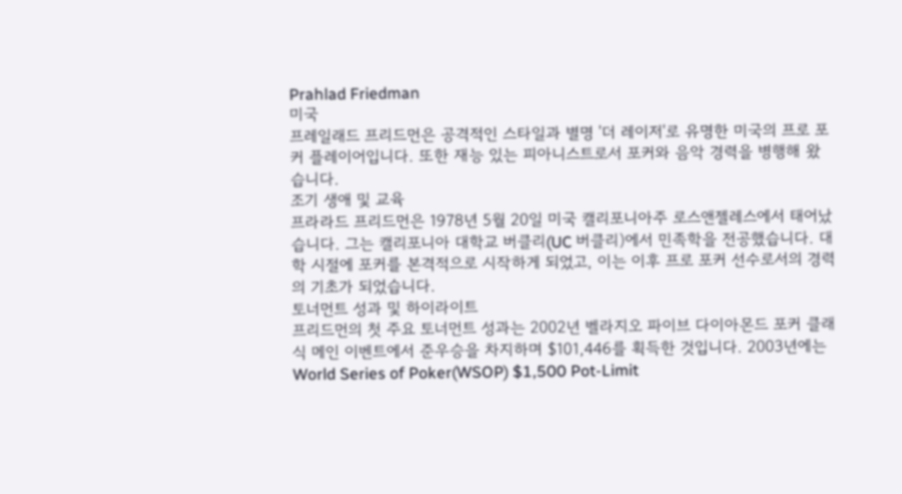Prahlad Friedman
미국
프레일래드 프리드먼은 공격적인 스타일과 별명 '더 레이저'로 유명한 미국의 프로 포커 플레이어입니다. 또한 재능 있는 피아니스트로서 포커와 음악 경력을 병행해 왔습니다.
조기 생애 및 교육
프라라드 프리드먼은 1978년 5월 20일 미국 캘리포니아주 로스앤젤레스에서 태어났습니다. 그는 캘리포니아 대학교 버클리(UC 버클리)에서 민족학을 전공했습니다. 대학 시절에 포커를 본격적으로 시작하게 되었고, 이는 이후 프로 포커 선수로서의 경력의 기초가 되었습니다.
토너먼트 성과 및 하이라이트
프리드먼의 첫 주요 토너먼트 성과는 2002년 벨라지오 파이브 다이아몬드 포커 클래식 메인 이벤트에서 준우승을 차지하며 $101,446를 획득한 것입니다. 2003년에는 World Series of Poker(WSOP) $1,500 Pot-Limit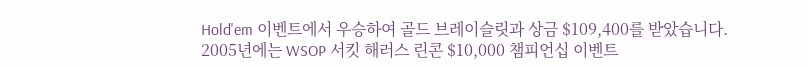Hold'em 이벤트에서 우승하여 골드 브레이슬릿과 상금 $109,400를 받았습니다.
2005년에는 WSOP 서킷 해러스 린콘 $10,000 챔피언십 이벤트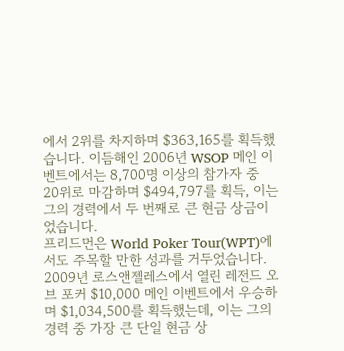에서 2위를 차지하며 $363,165를 획득했습니다. 이듬해인 2006년 WSOP 메인 이벤트에서는 8,700명 이상의 참가자 중 20위로 마감하며 $494,797를 획득, 이는 그의 경력에서 두 번째로 큰 현금 상금이었습니다.
프리드먼은 World Poker Tour(WPT)에서도 주목할 만한 성과를 거두었습니다. 2009년 로스앤젤레스에서 열린 레전드 오브 포커 $10,000 메인 이벤트에서 우승하며 $1,034,500를 획득했는데, 이는 그의 경력 중 가장 큰 단일 현금 상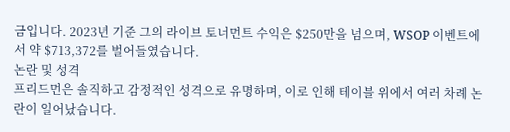금입니다. 2023년 기준 그의 라이브 토너먼트 수익은 $250만을 넘으며, WSOP 이벤트에서 약 $713,372를 벌어들였습니다.
논란 및 성격
프리드먼은 솔직하고 감정적인 성격으로 유명하며, 이로 인해 테이블 위에서 여러 차례 논란이 일어났습니다.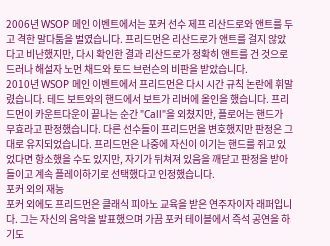2006년 WSOP 메인 이벤트에서는 포커 선수 제프 리산드로와 앤트를 두고 격한 말다툼을 벌였습니다. 프리드먼은 리산드로가 앤트를 걸지 않았다고 비난했지만, 다시 확인한 결과 리산드로가 정확히 앤트를 건 것으로 드러나 해설자 노먼 채드와 토드 브런슨의 비판을 받았습니다.
2010년 WSOP 메인 이벤트에서 프리드먼은 다시 시간 규칙 논란에 휘말렸습니다. 테드 보트와의 핸드에서 보트가 리버에 올인을 했습니다. 프리드먼이 카운트다운이 끝나는 순간 "Call"을 외쳤지만, 플로어는 핸드가 무효라고 판정했습니다. 다른 선수들이 프리드먼을 변호했지만 판정은 그대로 유지되었습니다. 프리드먼은 나중에 자신이 이기는 핸드를 쥐고 있었다면 항소했을 수도 있지만, 자기가 뒤쳐져 있음을 깨닫고 판정을 받아들이고 계속 플레이하기로 선택했다고 인정했습니다.
포커 외의 재능
포커 외에도 프리드먼은 클래식 피아노 교육을 받은 연주자이자 래퍼입니다. 그는 자신의 음악을 발표했으며 가끔 포커 테이블에서 즉석 공연을 하기도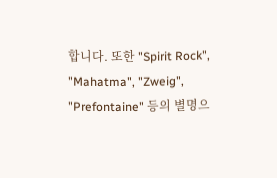합니다. 또한 "Spirit Rock", "Mahatma", "Zweig", "Prefontaine" 등의 별명으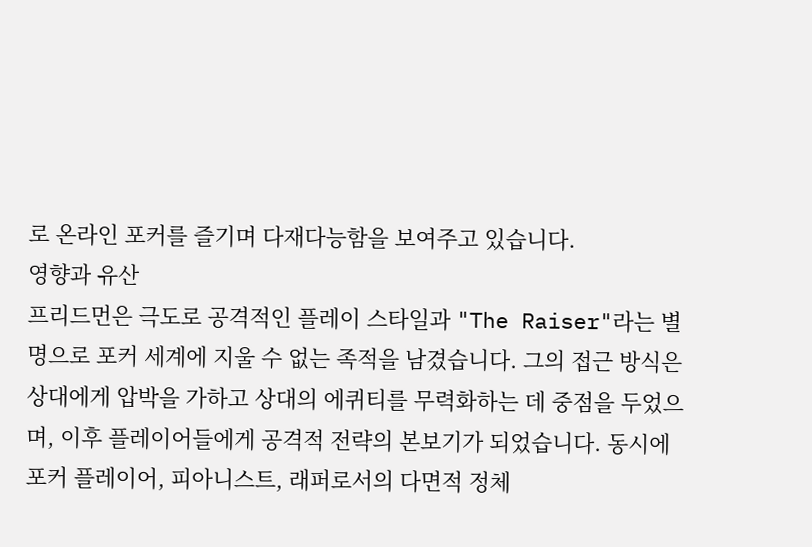로 온라인 포커를 즐기며 다재다능함을 보여주고 있습니다.
영향과 유산
프리드먼은 극도로 공격적인 플레이 스타일과 "The Raiser"라는 별명으로 포커 세계에 지울 수 없는 족적을 남겼습니다. 그의 접근 방식은 상대에게 압박을 가하고 상대의 에퀴티를 무력화하는 데 중점을 두었으며, 이후 플레이어들에게 공격적 전략의 본보기가 되었습니다. 동시에 포커 플레이어, 피아니스트, 래퍼로서의 다면적 정체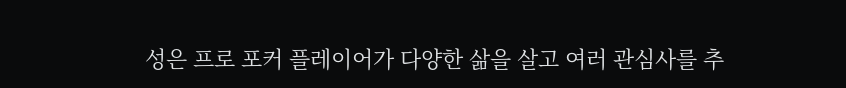성은 프로 포커 플레이어가 다양한 삶을 살고 여러 관심사를 추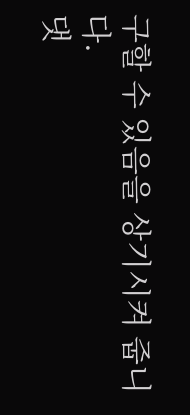구할 수 있음을 상기시켜 줍니다.
댓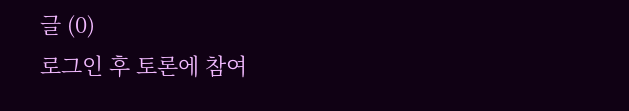글 (0)
로그인 후 토론에 참여